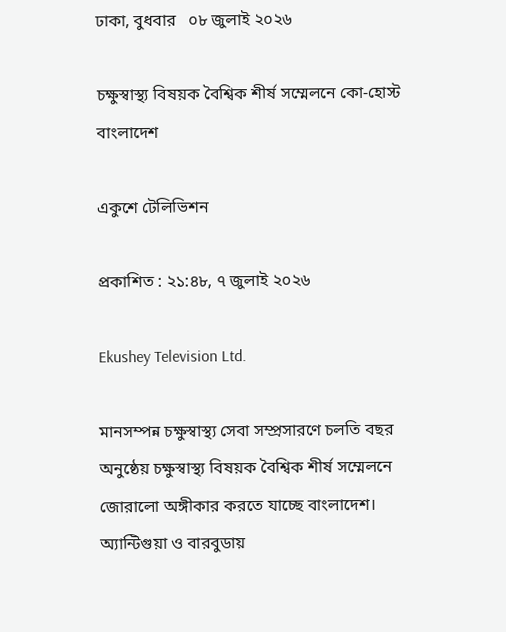ঢাকা, বুধবার   ০৮ জুলাই ২০২৬

চক্ষুস্বাস্থ্য বিষয়ক বৈশ্বিক শীর্ষ সম্মেলনে কো-হোস্ট বাংলাদেশ

একুশে টেলিভিশন

প্রকাশিত : ২১:৪৮, ৭ জুলাই ২০২৬

Ekushey Television Ltd.

মানসম্পন্ন চক্ষুস্বাস্থ্য সেবা সম্প্রসারণে চলতি বছর অনুষ্ঠেয় চক্ষুস্বাস্থ্য বিষয়ক বৈশ্বিক শীর্ষ সম্মেলনে জোরালো অঙ্গীকার করতে যাচ্ছে বাংলাদেশ। অ্যান্টিগুয়া ও বারবুডায়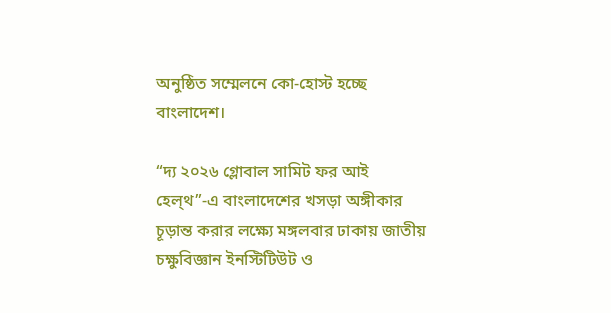অনুষ্ঠিত সম্মেলনে কো-হোস্ট হচ্ছে বাংলাদেশ।

“দ্য ২০২৬ গ্লোবাল সামিট ফর আই হেল্থ”-এ বাংলাদেশের খসড়া অঙ্গীকার চূড়ান্ত করার লক্ষ্যে মঙ্গলবার ঢাকায় জাতীয় চক্ষুবিজ্ঞান ইনস্টিটিউট ও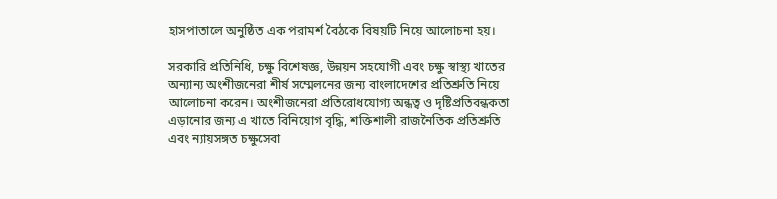হাসপাতালে অনুষ্ঠিত এক পরামর্শ বৈঠকে বিষয়টি নিয়ে আলোচনা হয়।

সরকারি প্রতিনিধি, চক্ষু বিশেষজ্ঞ, উন্নয়ন সহযোগী এবং চক্ষু স্বাস্থ্য খাতের অন্যান্য অংশীজনেরা শীর্ষ সম্মেলনের জন্য বাংলাদেশের প্রতিশ্রুতি নিয়ে আলোচনা করেন। অংশীজনেরা প্রতিরোধযোগ্য অন্ধত্ব ও দৃষ্টিপ্রতিবন্ধকতা এড়ানোর জন্য এ খাতে বিনিয়োগ বৃদ্ধি, শক্তিশালী রাজনৈতিক প্রতিশ্রুতি এবং ন্যায়সঙ্গত চক্ষুসেবা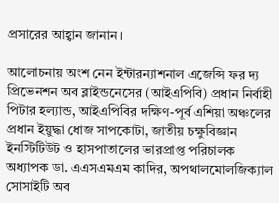প্রসারের আহ্বান জানান।

আলোচনায় অংশ নেন ইন্টারন্যাশনাল এজেন্সি ফর দ্য প্রিভেনশন অব ব্লাইন্ডনেসের (আইএপিবি) প্রধান নির্বাহী পিটার হল্যান্ড, আইএপিবির দক্ষিণ-পূর্ব এশিয়া অঞ্চলের প্রধান ইয়ুদ্ধা ধোজ সাপকোটা, জাতীয় চক্ষুবিজ্ঞান ইনস্টিটিউট ও হাসপাতালের ভারপ্রাপ্ত পরিচালক অধ্যাপক ডা. এএসএমএম কাদির, অপথালমোলজিক্যাল সোসাইটি অব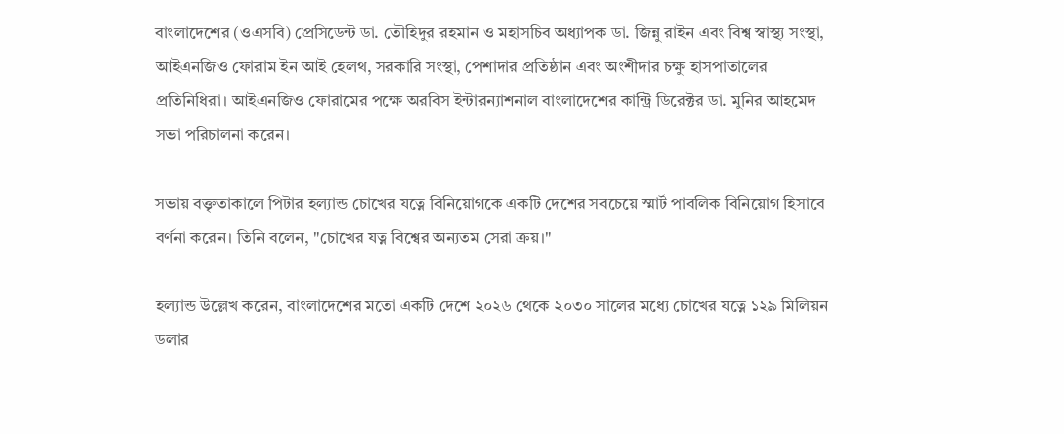বাংলাদেশের (ওএসবি) প্রেসিডেন্ট ডা. তৌহিদুর রহমান ও মহাসচিব অধ্যাপক ডা. জিন্নু রাইন এবং বিশ্ব স্বাস্থ্য সংস্থা, আইএনজিও ফোরাম ইন আই হেলথ, সরকারি সংস্থা, পেশাদার প্রতিষ্ঠান এবং অংশীদার চক্ষু হাসপাতালের প্রতিনিধিরা। আইএনজিও ফোরামের পক্ষে অরবিস ইন্টারন্যাশনাল বাংলাদেশের কান্ট্রি ডিরেক্টর ডা. মুনির আহমেদ সভা পরিচালনা করেন।

সভায় বক্তৃতাকালে পিটার হল্যান্ড চোখের যত্নে বিনিয়োগকে একটি দেশের সবচেয়ে স্মার্ট পাবলিক বিনিয়োগ হিসাবে বর্ণনা করেন। তিনি বলেন, "চোখের যত্ন বিশ্বের অন্যতম সেরা ক্রয়।"

হল্যান্ড উল্লেখ করেন, বাংলাদেশের মতো একটি দেশে ২০২৬ থেকে ২০৩০ সালের মধ্যে চোখের যত্নে ১২৯ মিলিয়ন ডলার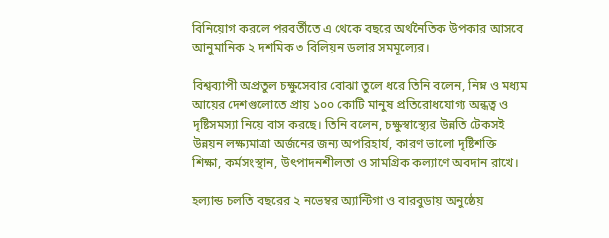বিনিয়োগ করলে পরবর্তীতে এ থেকে বছরে অর্থনৈতিক উপকার আসবে আনুমানিক ২ দশমিক ৩ বিলিয়ন ডলার সমমূল্যের।

বিশ্বব্যাপী অপ্রতুল চক্ষুসেবার বোঝা তুলে ধরে তিনি বলেন, নিম্ন ও মধ্যম আয়ের দেশগুলোতে প্রায় ১০০ কোটি মানুষ প্রতিরোধযোগ্য অন্ধত্ব ও দৃষ্টিসমস্যা নিয়ে বাস করছে। তিনি বলেন, চক্ষুস্বাস্থ্যের উন্নতি টেকসই উন্নয়ন লক্ষ্যমাত্রা অর্জনের জন্য অপরিহার্য, কারণ ভালো দৃষ্টিশক্তি শিক্ষা, কর্মসংস্থান, উৎপাদনশীলতা ও সামগ্রিক কল্যাণে অবদান রাখে।

হল্যান্ড চলতি বছরের ২ নভেম্বর অ্যান্টিগা ও বারবুডায় অনুষ্ঠেয়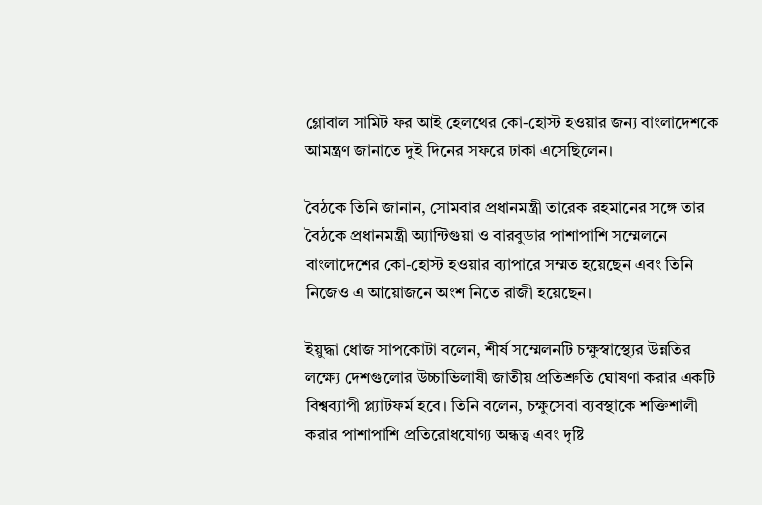গ্লোবাল সামিট ফর আই হেলথের কো-হোস্ট হওয়ার জন্য বাংলাদেশকে আমন্ত্রণ জানাতে দুই দিনের সফরে ঢাকা এসেছিলেন।

বৈঠকে তিনি জানান, সোমবার প্রধানমন্ত্রী তারেক রহমানের সঙ্গে তার বৈঠকে প্রধানমন্ত্রী অ্যান্টিগুয়া ও বারবুডার পাশাপাশি সম্মেলনে বাংলাদেশের কো-হোস্ট হওয়ার ব্যাপারে সম্মত হয়েছেন এবং তিনি নিজেও এ আয়োজনে অংশ নিতে রাজী হয়েছেন।

ইয়ুদ্ধা ধোজ সাপকোটা বলেন, শীর্ষ সম্মেলনটি চক্ষুস্বাস্থ্যের উন্নতির লক্ষ্যে দেশগুলোর উচ্চাভিলাষী জাতীয় প্রতিশ্রুতি ঘোষণা করার একটি বিশ্বব্যাপী প্ল্যাটফর্ম হবে। তিনি বলেন, চক্ষুসেবা ব্যবস্থাকে শক্তিশালী করার পাশাপাশি প্রতিরোধযোগ্য অন্ধত্ব এবং দৃষ্টি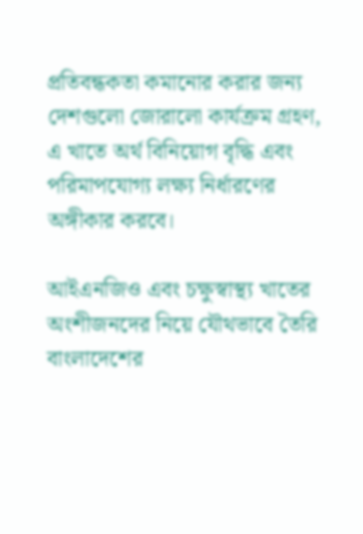প্রতিবন্ধকতা কমানোর করার জন্য দেশগুলো জোরালো কার্যক্রম গ্রহণ, এ খাতে অর্থ বিনিয়োগ বৃদ্ধি এবং পরিমাপযোগ্য লক্ষ্য নির্ধারণের অঙ্গীকার করবে।

আইএনজিও এবং চক্ষুস্বাস্থ্য খাতের অংশীজনদের নিয়ে যৌথভাবে তৈরি বাংলাদেশের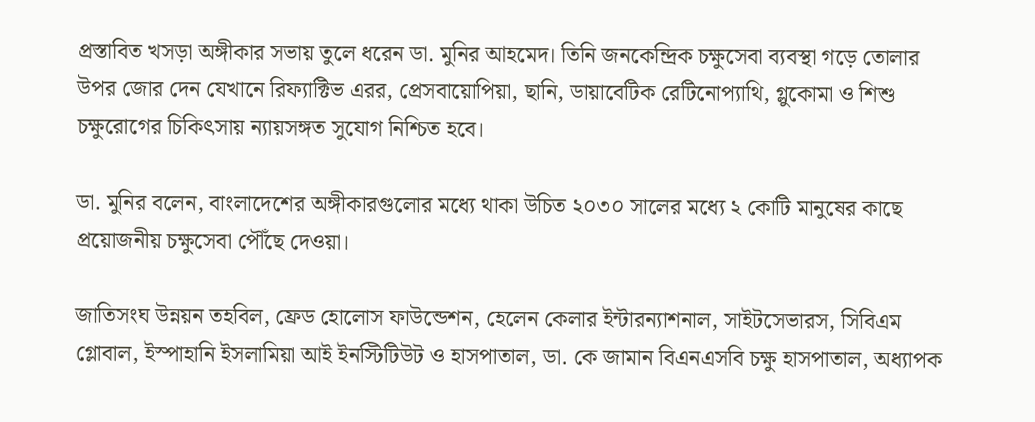প্রস্তাবিত খসড়া অঙ্গীকার সভায় তুলে ধরেন ডা. মুনির আহমেদ। তিনি জনকেন্দ্রিক চক্ষুসেবা ব্যবস্থা গড়ে তোলার উপর জোর দেন যেখানে রিফ্যাক্টিভ এরর, প্রেসবায়োপিয়া, ছানি, ডায়াবেটিক রেটিনোপ্যাথি, গ্লুকোমা ও শিশু চক্ষুরোগের চিকিৎসায় ন্যায়সঙ্গত সুযোগ নিশ্চিত হবে।

ডা. মুনির বলেন, বাংলাদেশের অঙ্গীকারগুলোর মধ্যে থাকা উচিত ২০৩০ সালের মধ্যে ২ কোটি মানুষের কাছে প্রয়োজনীয় চক্ষুসেবা পৌঁছে দেওয়া।

জাতিসংঘ উন্নয়ন তহবিল, ফ্রেড হোলোস ফাউন্ডেশন, হেলেন কেলার ইন্টারন্যাশনাল, সাইটসেভারস, সিবিএম গ্লোবাল, ইস্পাহানি ইসলামিয়া আই ইনস্টিটিউট ও হাসপাতাল, ডা. কে জামান বিএনএসবি চক্ষু হাসপাতাল, অধ্যাপক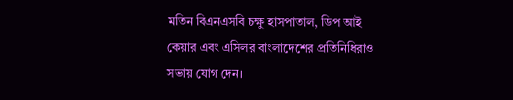মতিন বিএনএসবি চক্ষু হাসপাতাল, ডিপ আই কেয়ার এবং এসিলর বাংলাদেশের প্রতিনিধিরাও সভায় যোগ দেন।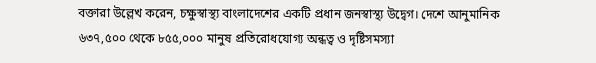বক্তারা উল্লেখ করেন, চক্ষুস্বাস্থ্য বাংলাদেশের একটি প্রধান জনস্বাস্থ্য উদ্বেগ। দেশে আনুমানিক ৬৩৭,৫০০ থেকে ৮৫৫,০০০ মানুষ প্রতিরোধযোগ্য অন্ধত্ব ও দৃষ্টিসমস্যা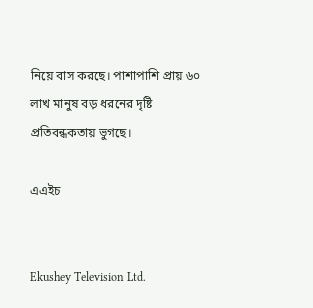নিয়ে বাস করছে। পাশাপাশি প্রায় ৬০ লাখ মানুষ বড় ধরনের দৃষ্টি প্রতিবন্ধকতায় ভুগছে।

এএইচ


Ekushey Television Ltd.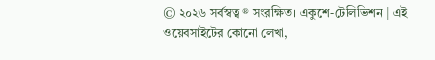© ২০২৬ সর্বস্বত্ব ® সংরক্ষিত। একুশে-টেলিভিশন | এই ওয়েবসাইটের কোনো লেখা,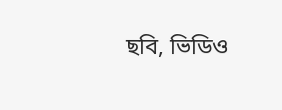ছবি, ভিডিও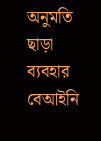অনুমতি ছাড়া ব্যবহার বেআইনি